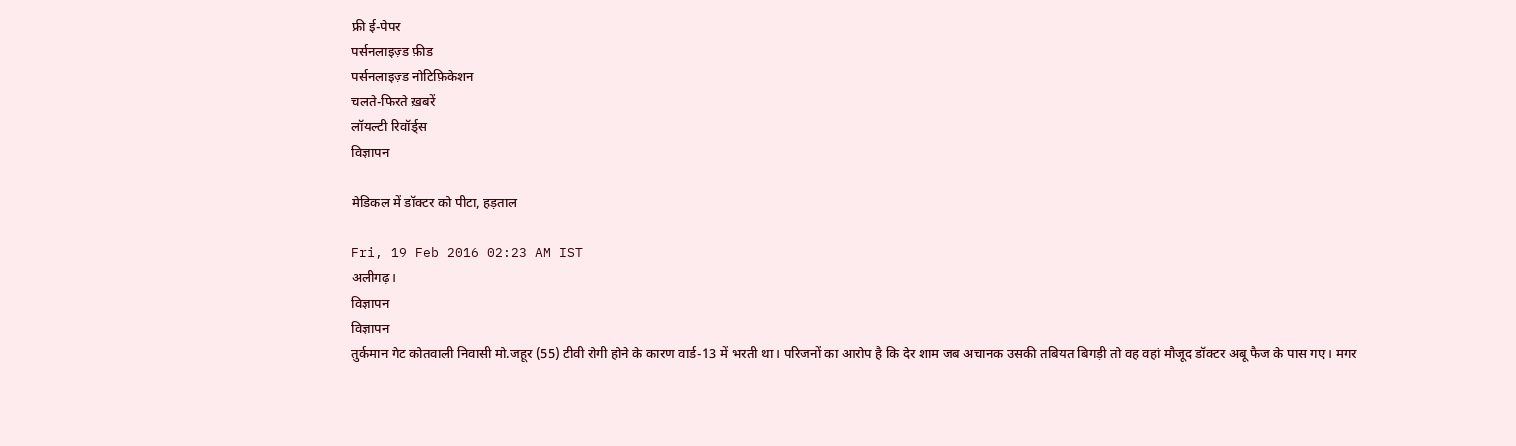फ्री ई-पेपर
पर्सनलाइज़्ड फ़ीड
पर्सनलाइज़्ड नोटिफ़िकेशन
चलते-फिरते ख़बरें
लॉयल्टी रिवॉर्ड्स
विज्ञापन

मेडिकल में डॉक्टर को पीटा, हड़ताल

Fri, 19 Feb 2016 02:23 AM IST
अलीगढ़।
विज्ञापन
विज्ञापन
तुर्कमान गेट कोतवाली निवासी मो.जहूर (55) टीवी रोगी होने के कारण वार्ड-13 में भरती था। परिजनों का आरोप है कि देर शाम जब अचानक उसकी तबियत बिगड़ी तो वह वहां मौजूद डॉक्टर अबू फैज के पास गए। मगर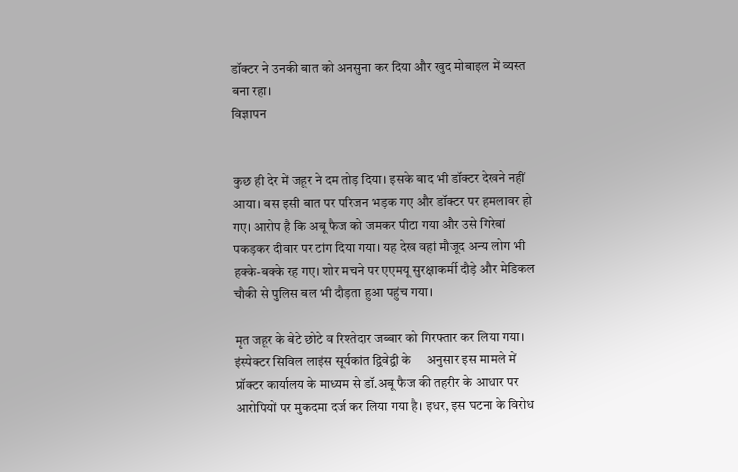डॉक्टर ने उनकी बात को अनसुना कर दिया और खुद मोबाइल में व्यस्त बना रहा।
विज्ञापन


कुछ ही देर में जहूर ने दम तोड़ दिया। इसके बाद भी डॉक्टर देखने नहीं आया। बस इसी बात पर परिजन भड़क गए और डॉक्टर पर हमलावर हो गए। आरोप है कि अबू फैज को जमकर पीटा गया और उसे गिरेबां पकड़कर दीवार पर टांग दिया गया। यह देख वहां मौजूद अन्य लोग भी हक्के-बक्के रह गए। शोर मचने पर एएमयू सुरक्षाकर्मी दौड़े और मेडिकल चौकी से पुलिस बल भी दौड़ता हुआ पहुंच गया।

मृत जहूर के बेटे छोटे व रिश्तेदार जब्बार को गिरफ्तार कर लिया गया। इंस्पेक्टर सिविल लाइंस सूर्यकांत द्विवेद्वी के     अनुसार इस मामले में प्रॉक्टर कार्यालय के माध्यम से डॉ.अबू फैज की तहरीर के आधार पर आरोपियों पर मुकदमा दर्ज कर लिया गया है। इधर, इस घटना के विरोध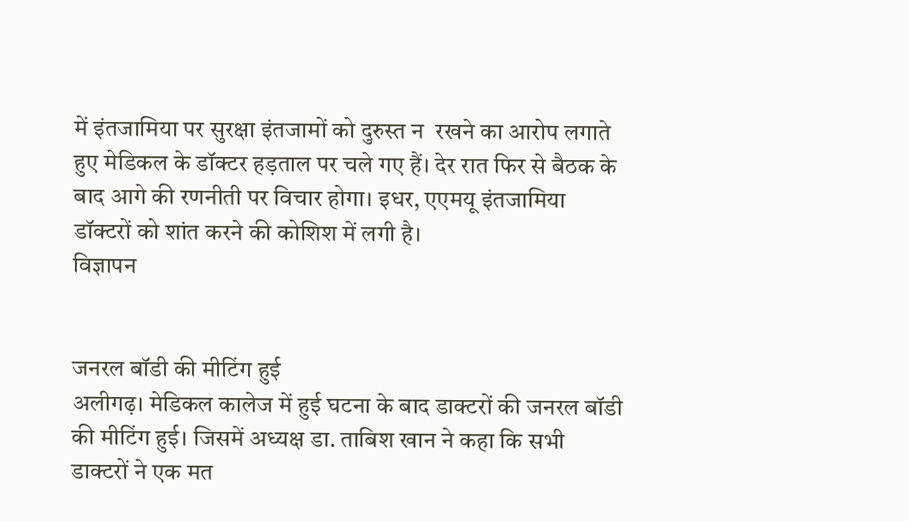में इंतजामिया पर सुरक्षा इंतजामों को दुरुस्त न  रखने का आरोप लगाते हुए मेडिकल के डॉक्टर हड़ताल पर चले गए हैं। देर रात फिर से बैठक के बाद आगे की रणनीती पर विचार होगा। इधर, एएमयू इंतजामिया डॉक्टरों को शांत करने की कोशिश में लगी है।
विज्ञापन


जनरल बॉडी की मीटिंग हुई
अलीगढ़। मेडिकल कालेज में हुई घटना के बाद डाक्टरों की जनरल बॉडी की मीटिंग हुई। जिसमें अध्यक्ष डा. ताबिश खान ने कहा कि सभी डाक्टरों ने एक मत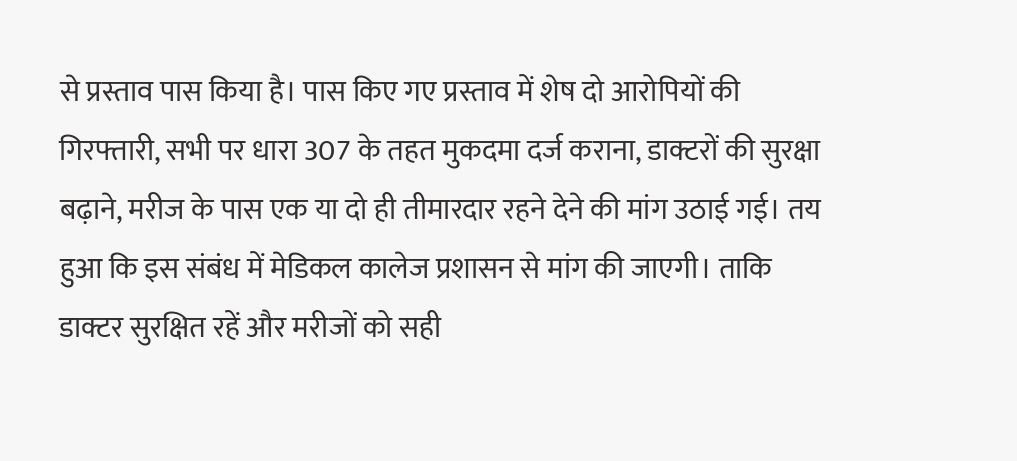से प्रस्ताव पास किया है। पास किए गए प्रस्ताव में शेष दो आरोपियों की गिरफ्तारी, सभी पर धारा 307 के तहत मुकदमा दर्ज कराना, डाक्टरों की सुरक्षा बढ़ाने, मरीज के पास एक या दो ही तीमारदार रहने देने की मांग उठाई गई। तय हुआ कि इस संबंध में मेडिकल कालेज प्रशासन से मांग की जाएगी। ताकि डाक्टर सुरक्षित रहें और मरीजों को सही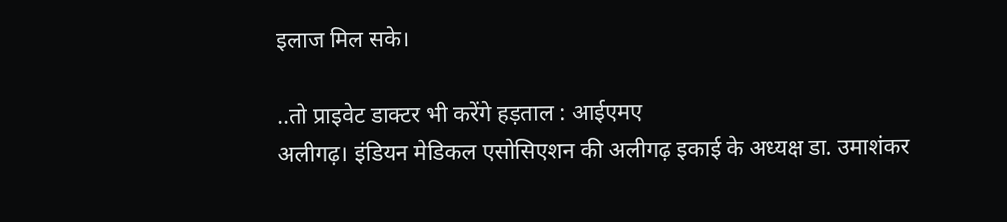इलाज मिल सके।

..तो प्राइवेट डाक्टर भी करेंगे हड़ताल : आईएमए
अलीगढ़। इंडियन मेडिकल एसोसिएशन की अलीगढ़ इकाई के अध्यक्ष डा. उमाशंकर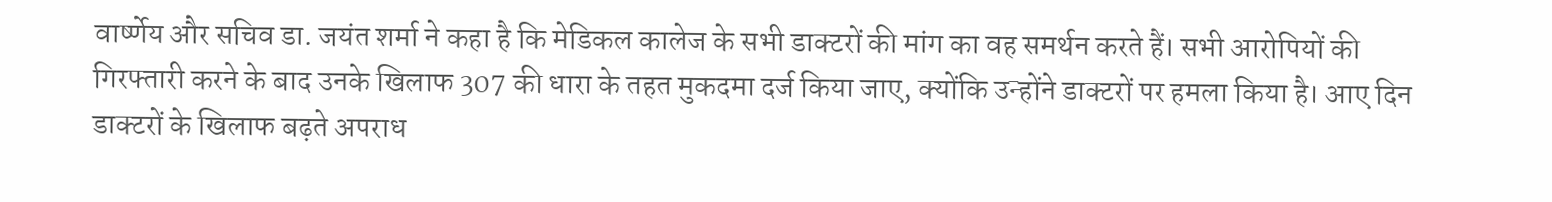वार्ष्णेय और सचिव डा. जयंत शर्मा ने कहा है कि मेडिकल कालेज के सभी डाक्टरों की मांग का वह समर्थन करते हैं। सभी आरोपियों की गिरफ्तारी करने के बाद उनके खिलाफ 307 की धारा के तहत मुकदमा दर्ज किया जाए, क्योंकि उन्होंने डाक्टरों पर हमला किया है। आए दिन डाक्टरों के खिलाफ बढ़ते अपराध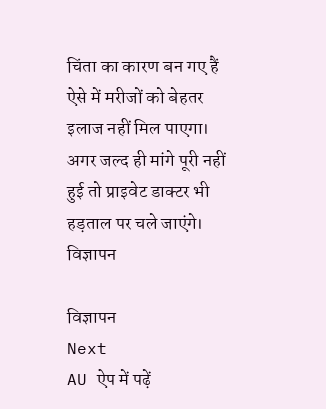चिंता का कारण बन गए हैं ऐसे में मरीजों को बेहतर इलाज नहीं मिल पाएगा। अगर जल्द ही मांगे पूरी नहीं हुई तो प्राइवेट डाक्टर भी हड़ताल पर चले जाएंगे।
विज्ञापन

विज्ञापन
Next
AU ऐप में पढ़ें